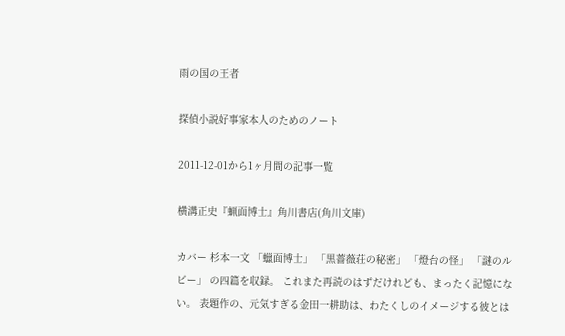雨の国の王者

探偵小説好事家本人のためのノート

2011-12-01から1ヶ月間の記事一覧

横溝正史『蝋面博士』角川書店(角川文庫)

カバー 杉本一文 「蠟面博士」 「黒薔薇荘の秘密」 「燈台の怪」 「謎のルビー」 の四篇を収録。 これまた再読のはずだけれども、まったく記憶にない。 表題作の、元気すぎる金田一耕助は、わたくしのイメージする彼とは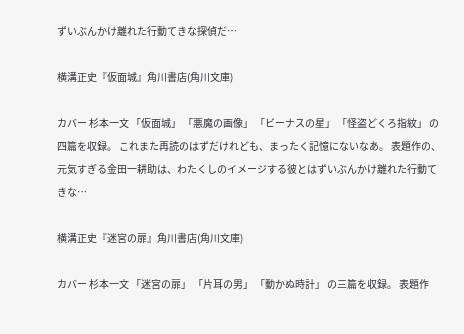ずいぶんかけ離れた行動てきな探偵だ…

横溝正史『仮面城』角川書店(角川文庫)

カバー 杉本一文 「仮面城」 「悪魔の画像」 「ビーナスの星」 「怪盗どくろ指紋」 の四篇を収録。 これまた再読のはずだけれども、まったく記憶にないなあ。 表題作の、元気すぎる金田一耕助は、わたくしのイメージする彼とはずいぶんかけ離れた行動てきな…

横溝正史『迷宮の扉』角川書店(角川文庫)

カバー 杉本一文 「迷宮の扉」 「片耳の男」 「動かぬ時計」 の三篇を収録。 表題作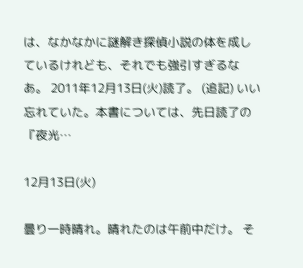は、なかなかに謎解き探偵小説の体を成しているけれども、それでも強引すぎるなあ。 2011年12月13日(火)読了。 (追記) いい忘れていた。本書については、先日読了の『夜光…

12月13日(火)

曇り一時晴れ。晴れたのは午前中だけ。 そ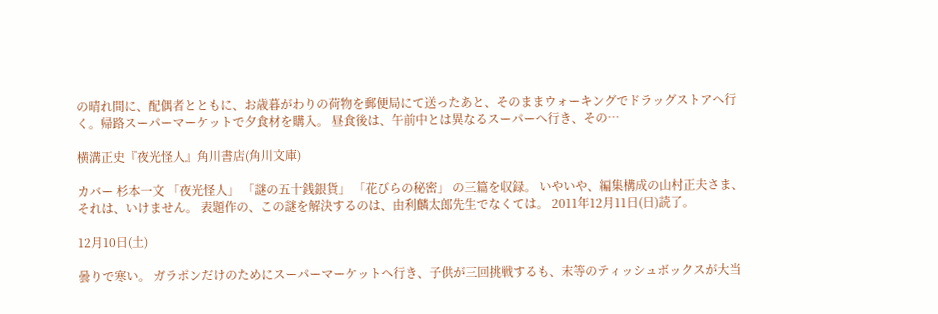の晴れ間に、配偶者とともに、お歳暮がわりの荷物を郵便局にて送ったあと、そのままウォーキングでドラッグストアへ行く。帰路スーパーマーケットで夕食材を購入。 昼食後は、午前中とは異なるスーパーへ行き、その…

横溝正史『夜光怪人』角川書店(角川文庫)

カバー 杉本一文 「夜光怪人」 「謎の五十銭銀貨」 「花びらの秘密」 の三篇を収録。 いやいや、編集構成の山村正夫さま、それは、いけません。 表題作の、この謎を解決するのは、由利麟太郎先生でなくては。 2011年12月11日(日)読了。

12月10日(土)

曇りで寒い。 ガラポンだけのためにスーパーマーケットへ行き、子供が三回挑戦するも、末等のティッシュボックスが大当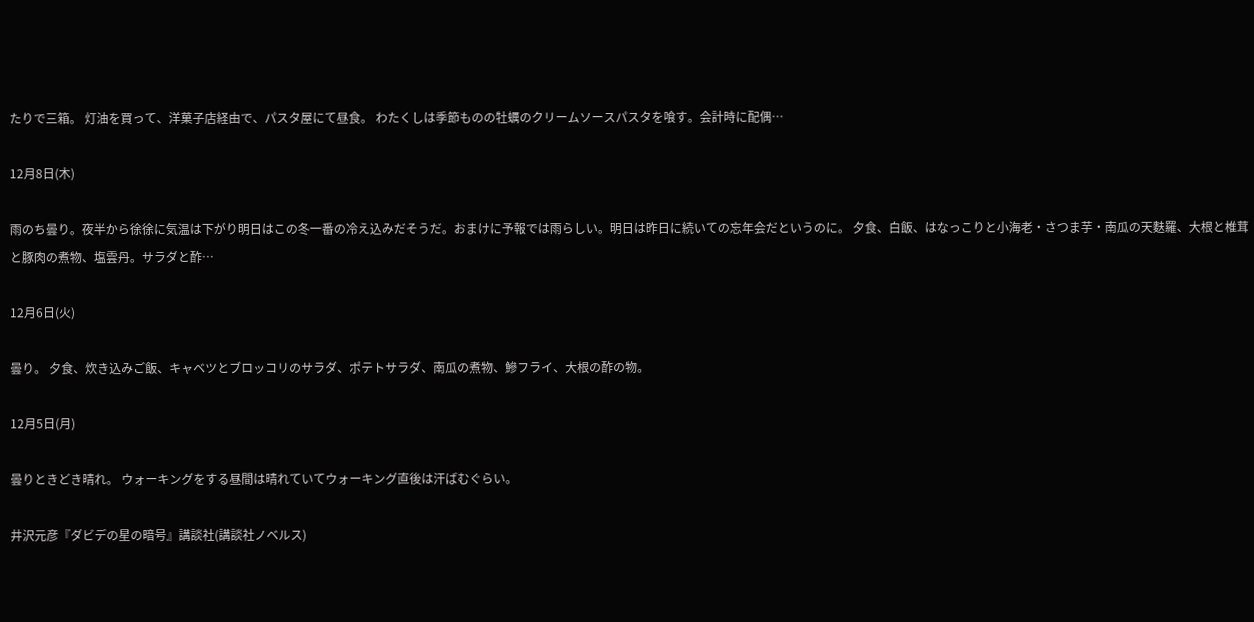たりで三箱。 灯油を買って、洋菓子店経由で、パスタ屋にて昼食。 わたくしは季節ものの牡蠣のクリームソースパスタを喰す。会計時に配偶…

12月8日(木)

雨のち曇り。夜半から徐徐に気温は下がり明日はこの冬一番の冷え込みだそうだ。おまけに予報では雨らしい。明日は昨日に続いての忘年会だというのに。 夕食、白飯、はなっこりと小海老・さつま芋・南瓜の天麩羅、大根と椎茸と豚肉の煮物、塩雲丹。サラダと酢…

12月6日(火)

曇り。 夕食、炊き込みご飯、キャベツとブロッコリのサラダ、ポテトサラダ、南瓜の煮物、鰺フライ、大根の酢の物。

12月5日(月)

曇りときどき晴れ。 ウォーキングをする昼間は晴れていてウォーキング直後は汗ばむぐらい。

井沢元彦『ダビデの星の暗号』講談社(講談社ノベルス)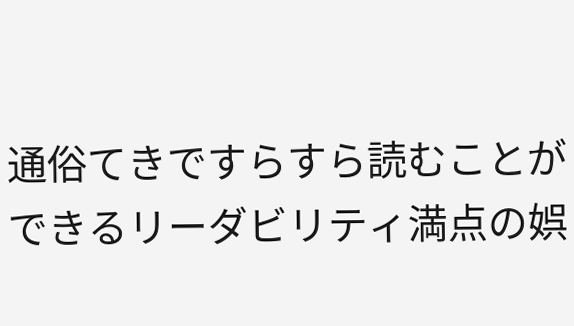通俗てきですらすら読むことができるリーダビリティ満点の娯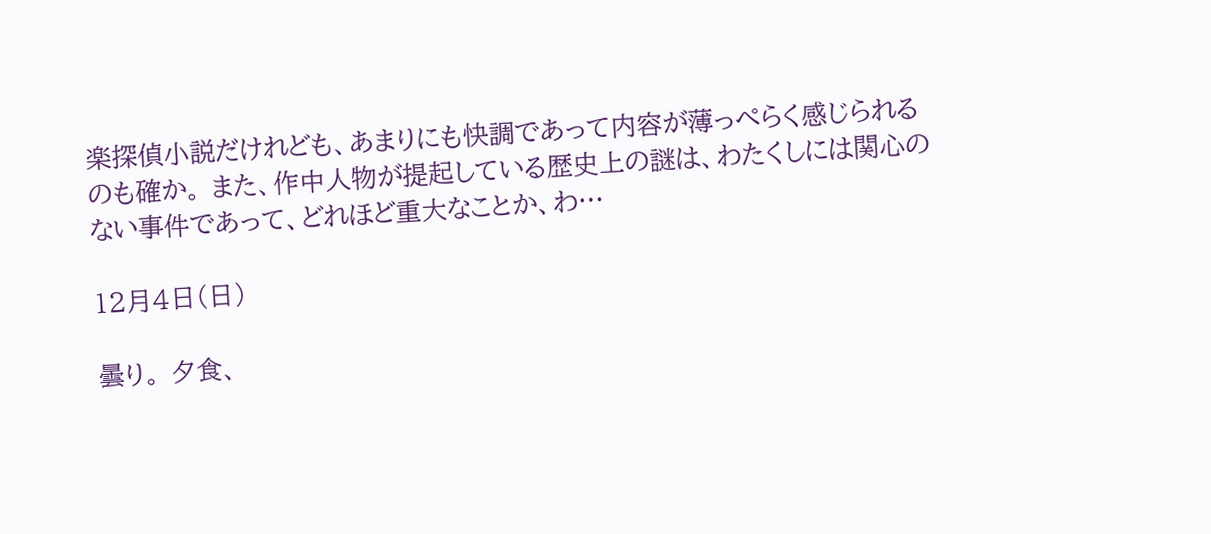楽探偵小説だけれども、あまりにも快調であって内容が薄っぺらく感じられるのも確か。 また、作中人物が提起している歴史上の謎は、わたくしには関心のない事件であって、どれほど重大なことか、わ…

12月4日(日)

曇り。 夕食、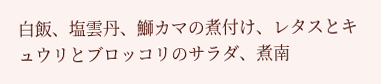白飯、塩雲丹、鰤カマの煮付け、レタスとキュウリとブロッコリのサラダ、煮南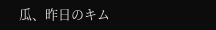瓜、昨日のキム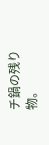チ鍋の残り物。